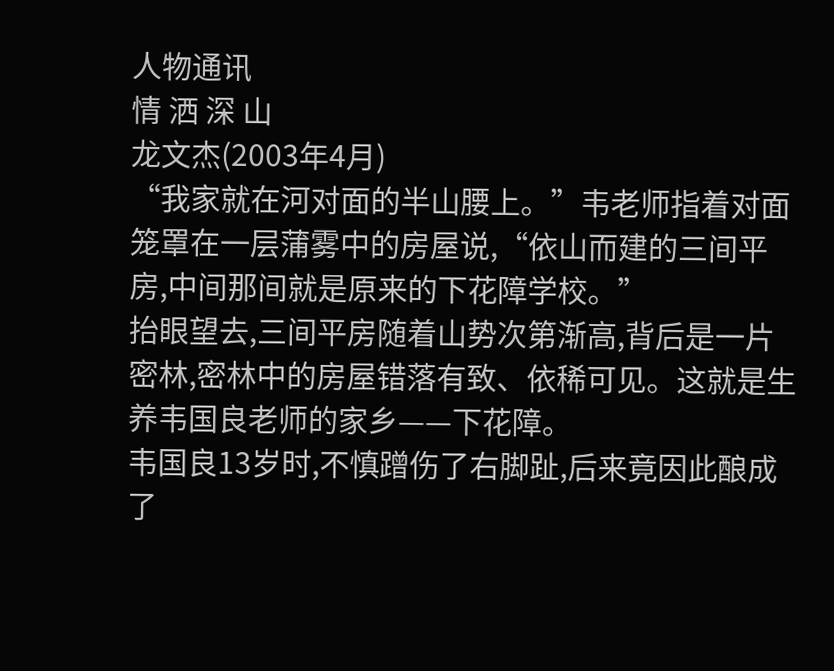人物通讯
情 洒 深 山
龙文杰(2003年4月)
“我家就在河对面的半山腰上。”韦老师指着对面笼罩在一层蒲雾中的房屋说,“依山而建的三间平房,中间那间就是原来的下花障学校。”
抬眼望去,三间平房随着山势次第渐高,背后是一片密林,密林中的房屋错落有致、依稀可见。这就是生养韦国良老师的家乡——下花障。
韦国良13岁时,不慎蹭伤了右脚趾,后来竟因此酿成了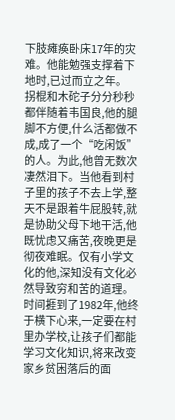下肢瘫痪卧床17年的灾难。他能勉强支撑着下地时,已过而立之年。
拐棍和木砣子分分秒秒都伴随着韦国良,他的腿脚不方便,什么活都做不成,成了一个“吃闲饭”的人。为此,他曾无数次凄然泪下。当他看到村子里的孩子不去上学,整天不是跟着牛屁股转,就是协助父母下地干活,他既忧虑又痛苦,夜晚更是彻夜难眠。仅有小学文化的他,深知没有文化必然导致穷和苦的道理。时间捱到了1982年,他终于横下心来,一定要在村里办学校,让孩子们都能学习文化知识,将来改变家乡贫困落后的面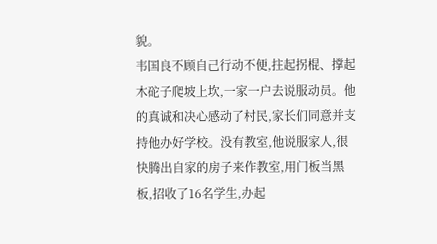貌。
韦国良不顾自己行动不便,拄起拐棍、撑起木砣子爬坡上坎,一家一户去说服动员。他的真诚和决心感动了村民,家长们同意并支持他办好学校。没有教室,他说服家人,很快腾出自家的房子来作教室,用门板当黑板,招收了16名学生,办起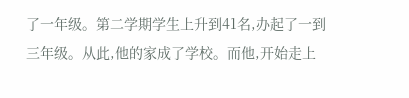了一年级。第二学期学生上升到41名,办起了一到三年级。从此,他的家成了学校。而他,开始走上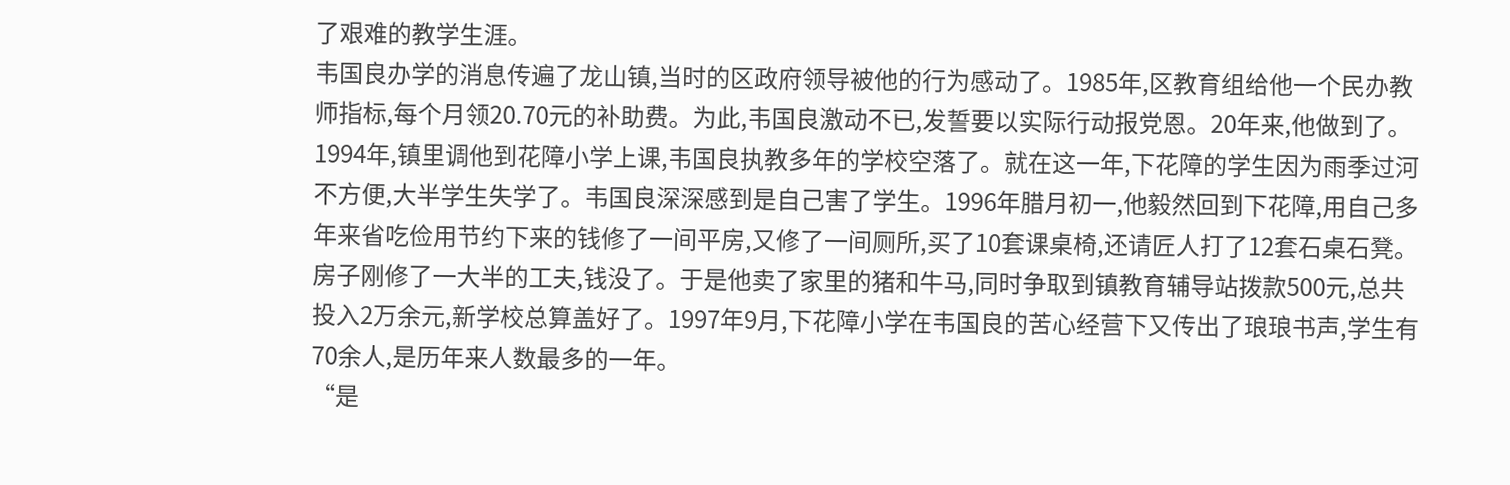了艰难的教学生涯。
韦国良办学的消息传遍了龙山镇,当时的区政府领导被他的行为感动了。1985年,区教育组给他一个民办教师指标,每个月领20.70元的补助费。为此,韦国良激动不已,发誓要以实际行动报党恩。20年来,他做到了。1994年,镇里调他到花障小学上课,韦国良执教多年的学校空落了。就在这一年,下花障的学生因为雨季过河不方便,大半学生失学了。韦国良深深感到是自己害了学生。1996年腊月初一,他毅然回到下花障,用自己多年来省吃俭用节约下来的钱修了一间平房,又修了一间厕所,买了10套课桌椅,还请匠人打了12套石桌石凳。房子刚修了一大半的工夫,钱没了。于是他卖了家里的猪和牛马,同时争取到镇教育辅导站拨款500元,总共投入2万余元,新学校总算盖好了。1997年9月,下花障小学在韦国良的苦心经营下又传出了琅琅书声,学生有70余人,是历年来人数最多的一年。
“是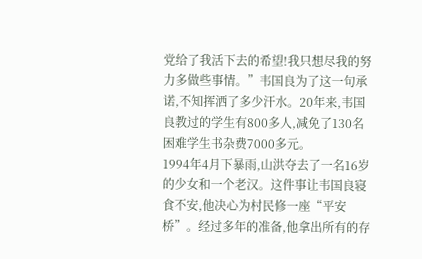党给了我活下去的希望!我只想尽我的努力多做些事情。”韦国良为了这一句承诺,不知挥洒了多少汗水。20年来,韦国良教过的学生有800多人,减免了130名困难学生书杂费7000多元。
1994年4月下暴雨,山洪夺去了一名16岁的少女和一个老汉。这件事让韦国良寝食不安,他决心为村民修一座“平安桥”。经过多年的准备,他拿出所有的存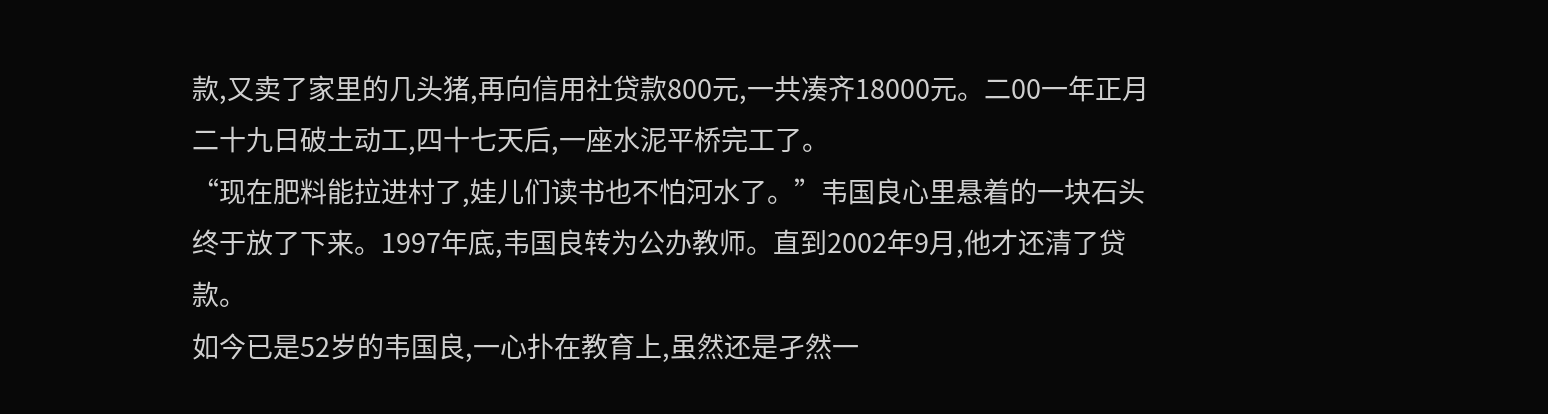款,又卖了家里的几头猪,再向信用社贷款800元,一共凑齐18000元。二00一年正月二十九日破土动工,四十七天后,一座水泥平桥完工了。
“现在肥料能拉进村了,娃儿们读书也不怕河水了。”韦国良心里悬着的一块石头终于放了下来。1997年底,韦国良转为公办教师。直到2002年9月,他才还清了贷款。
如今已是52岁的韦国良,一心扑在教育上,虽然还是孑然一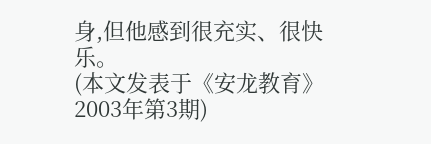身,但他感到很充实、很快乐。
(本文发表于《安龙教育》2003年第3期)